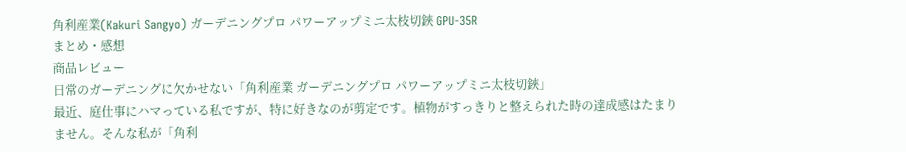角利産業(Kakuri Sangyo) ガーデニングプロ パワーアップミニ太枝切鋏 GPU-35R
まとめ・感想
商品レビュー
日常のガーデニングに欠かせない「角利産業 ガーデニングプロ パワーアップミニ太枝切鋏」
最近、庭仕事にハマっている私ですが、特に好きなのが剪定です。植物がすっきりと整えられた時の達成感はたまりません。そんな私が「角利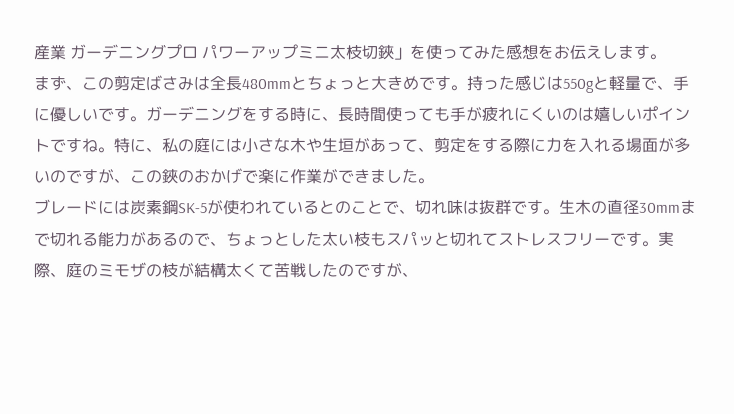産業 ガーデニングプロ パワーアップミニ太枝切鋏」を使ってみた感想をお伝えします。
まず、この剪定ばさみは全長480mmとちょっと大きめです。持った感じは550gと軽量で、手に優しいです。ガーデニングをする時に、長時間使っても手が疲れにくいのは嬉しいポイントですね。特に、私の庭には小さな木や生垣があって、剪定をする際に力を入れる場面が多いのですが、この鋏のおかげで楽に作業ができました。
ブレードには炭素鋼SK-5が使われているとのことで、切れ味は抜群です。生木の直径30mmまで切れる能力があるので、ちょっとした太い枝もスパッと切れてストレスフリーです。実際、庭のミモザの枝が結構太くて苦戦したのですが、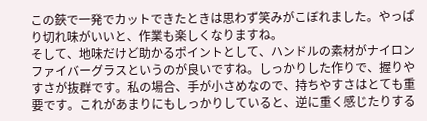この鋏で一発でカットできたときは思わず笑みがこぼれました。やっぱり切れ味がいいと、作業も楽しくなりますね。
そして、地味だけど助かるポイントとして、ハンドルの素材がナイロンファイバーグラスというのが良いですね。しっかりした作りで、握りやすさが抜群です。私の場合、手が小さめなので、持ちやすさはとても重要です。これがあまりにもしっかりしていると、逆に重く感じたりする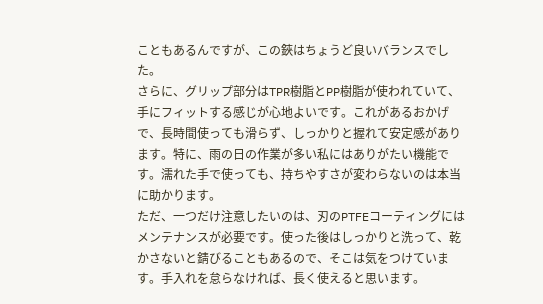こともあるんですが、この鋏はちょうど良いバランスでした。
さらに、グリップ部分はTPR樹脂とPP樹脂が使われていて、手にフィットする感じが心地よいです。これがあるおかげで、長時間使っても滑らず、しっかりと握れて安定感があります。特に、雨の日の作業が多い私にはありがたい機能です。濡れた手で使っても、持ちやすさが変わらないのは本当に助かります。
ただ、一つだけ注意したいのは、刃のPTFEコーティングにはメンテナンスが必要です。使った後はしっかりと洗って、乾かさないと錆びることもあるので、そこは気をつけています。手入れを怠らなければ、長く使えると思います。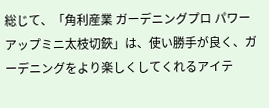総じて、「角利産業 ガーデニングプロ パワーアップミニ太枝切鋏」は、使い勝手が良く、ガーデニングをより楽しくしてくれるアイテ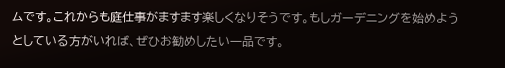ムです。これからも庭仕事がますます楽しくなりそうです。もしガーデニングを始めようとしている方がいれば、ぜひお勧めしたい一品です。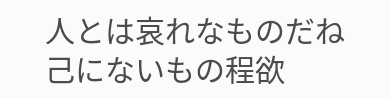人とは哀れなものだね
己にないもの程欲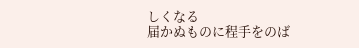しくなる
届かぬものに程手をのば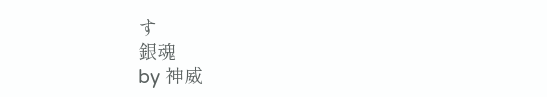す
銀魂
by 神威